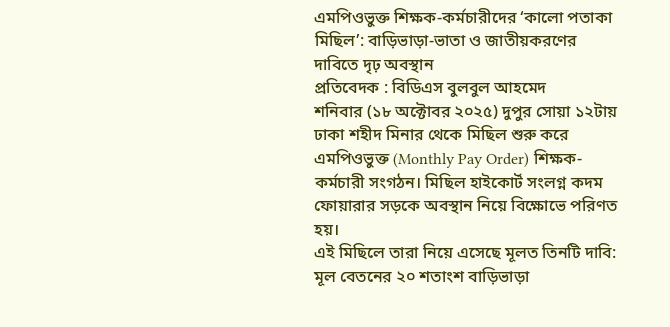এমপিওভুক্ত শিক্ষক-কর্মচারীদের ‘কালো পতাকা মিছিল’: বাড়িভাড়া-ভাতা ও জাতীয়করণের দাবিতে দৃঢ় অবস্থান
প্রতিবেদক : বিডিএস বুলবুল আহমেদ
শনিবার (১৮ অক্টোবর ২০২৫) দুপুর সোয়া ১২টায় ঢাকা শহীদ মিনার থেকে মিছিল শুরু করে এমপিওভুক্ত (Monthly Pay Order) শিক্ষক-কর্মচারী সংগঠন। মিছিল হাইকোর্ট সংলগ্ন কদম ফোয়ারার সড়কে অবস্থান নিয়ে বিক্ষোভে পরিণত হয়।
এই মিছিলে তারা নিয়ে এসেছে মূলত তিনটি দাবি:
মূল বেতনের ২০ শতাংশ বাড়িভাড়া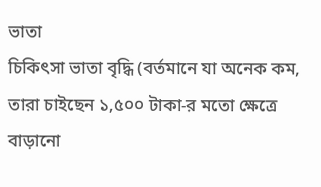ভাতা
চিকিৎসা ভাতা বৃদ্ধি (বর্তমানে যা অনেক কম, তারা চাইছেন ১,৫০০ টাকা-র মতো ক্ষেত্রে বাড়ানো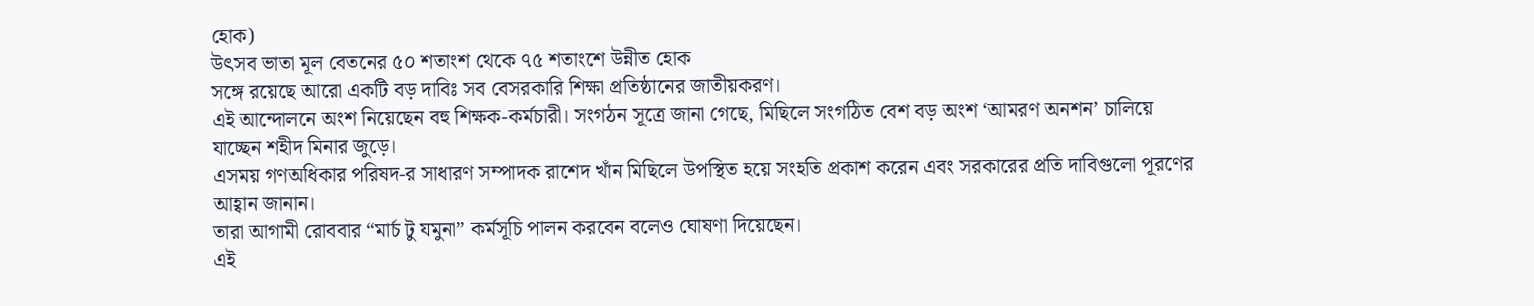হোক)
উৎসব ভাতা মূল বেতনের ৫০ শতাংশ থেকে ৭৫ শতাংশে উন্নীত হোক
সঙ্গে রয়েছে আরো একটি বড় দাবিঃ সব বেসরকারি শিক্ষা প্রতিষ্ঠানের জাতীয়করণ।
এই আন্দোলনে অংশ নিয়েছেন বহু শিক্ষক-কর্মচারী। সংগঠন সূত্রে জানা গেছে, মিছিলে সংগঠিত বেশ বড় অংশ ‘আমরণ অনশন’ চালিয়ে যাচ্ছেন শহীদ মিনার জুড়ে।
এসময় গণঅধিকার পরিষদ-র সাধারণ সম্পাদক রাশেদ খাঁন মিছিলে উপস্থিত হয়ে সংহতি প্রকাশ করেন এবং সরকারের প্রতি দাবিগুলো পূরণের আহ্বান জানান।
তারা আগামী রোববার “মার্চ টু যমুনা” কর্মসূচি পালন করবেন বলেও ঘোষণা দিয়েছেন।
এই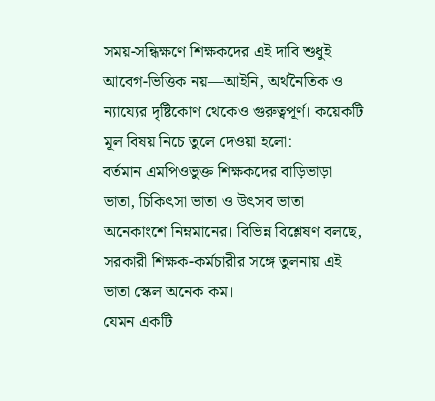সময়-সন্ধিক্ষণে শিক্ষকদের এই দাবি শুধুই আবেগ-ভিত্তিক নয়—আইনি, অর্থনৈতিক ও ন্যায্যের দৃষ্টিকোণ থেকেও গুরুত্বপূর্ণ। কয়েকটি মূল বিষয় নিচে তুলে দেওয়া হলো:
বর্তমান এমপিওভুক্ত শিক্ষকদের বাড়িভাড়া ভাতা, চিকিৎসা ভাতা ও উৎসব ভাতা অনেকাংশে নিম্নমানের। বিভিন্ন বিশ্লেষণ বলছে, সরকারী শিক্ষক-কর্মচারীর সঙ্গে তুলনায় এই ভাতা স্কেল অনেক কম।
যেমন একটি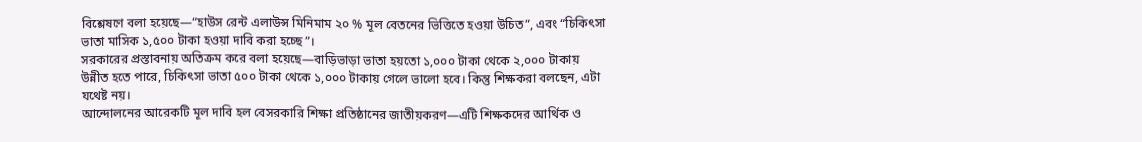বিশ্লেষণে বলা হয়েছে—“হাউস রেন্ট এলাউন্স মিনিমাম ২০ % মূল বেতনের ভিত্তিতে হওয়া উচিত”, এবং “চিকিৎসা ভাতা মাসিক ১,৫০০ টাকা হওয়া দাবি করা হচ্ছে”।
সরকারের প্রস্তাবনায় অতিক্রম করে বলা হয়েছে—বাড়িভাড়া ভাতা হয়তো ১,০০০ টাকা থেকে ২,০০০ টাকায় উন্নীত হতে পারে, চিকিৎসা ভাতা ৫০০ টাকা থেকে ১,০০০ টাকায় গেলে ভালো হবে। কিন্তু শিক্ষকরা বলছেন, এটা যথেষ্ট নয়।
আন্দোলনের আরেকটি মূল দাবি হল বেসরকারি শিক্ষা প্রতিষ্ঠানের জাতীয়করণ—এটি শিক্ষকদের আর্থিক ও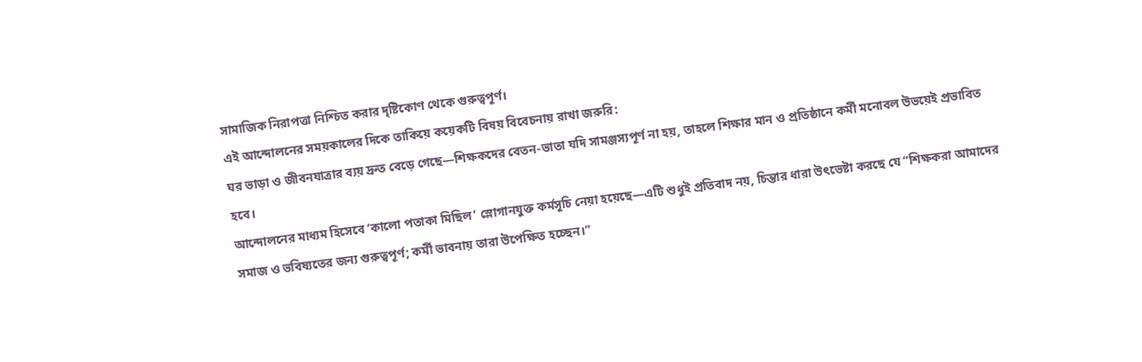সামাজিক নিরাপত্তা নিশ্চিত করার দৃষ্টিকোণ থেকে গুরুত্বপূর্ণ।
এই আন্দোলনের সময়কালের দিকে তাকিয়ে কয়েকটি বিষয় বিবেচনায় রাখা জরুরি:
ঘর ভাড়া ও জীবনযাত্রার ব্যয় দ্রুত বেড়ে গেছে—শিক্ষকদের বেতন-ভাতা যদি সামঞ্জস্যপূর্ণ না হয়, তাহলে শিক্ষার মান ও প্রতিষ্ঠানে কর্মী মনোবল উভয়েই প্রভাবিত হবে।
আন্দোলনের মাধ্যম হিসেবে ‘কালো পতাকা মিছিল’ স্লোগানযুক্ত কর্মসূচি নেয়া হয়েছে—এটি শুধুই প্রতিবাদ নয়, চিন্তার ধারা উৎভেষ্টা করছে যে “শিক্ষকরা আমাদের সমাজ ও ভবিষ্যতের জন্য গুরুত্বপূর্ণ; কর্মী ভাবনায় তারা উপেক্ষিত হচ্ছেন।”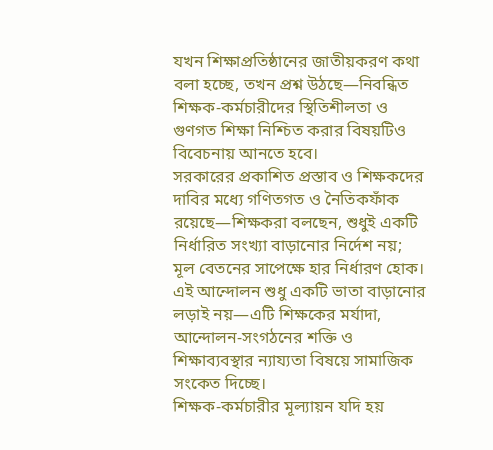যখন শিক্ষাপ্রতিষ্ঠানের জাতীয়করণ কথা বলা হচ্ছে, তখন প্রশ্ন উঠছে—নিবন্ধিত শিক্ষক-কর্মচারীদের স্থিতিশীলতা ও গুণগত শিক্ষা নিশ্চিত করার বিষয়টিও বিবেচনায় আনতে হবে।
সরকারের প্রকাশিত প্রস্তাব ও শিক্ষকদের দাবির মধ্যে গণিতগত ও নৈতিকফাঁক রয়েছে—শিক্ষকরা বলছেন, শুধুই একটি নির্ধারিত সংখ্যা বাড়ানোর নির্দেশ নয়; মূল বেতনের সাপেক্ষে হার নির্ধারণ হোক।
এই আন্দোলন শুধু একটি ভাতা বাড়ানোর লড়াই নয়—এটি শিক্ষকের মর্যাদা, আন্দোলন-সংগঠনের শক্তি ও শিক্ষাব্যবস্থার ন্যায্যতা বিষয়ে সামাজিক সংকেত দিচ্ছে।
শিক্ষক-কর্মচারীর মূল্যায়ন যদি হয়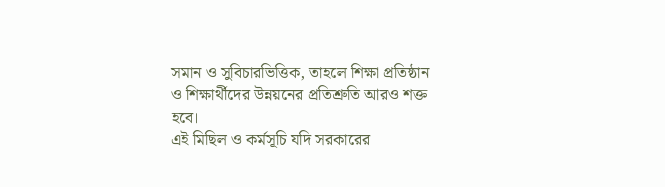সমান ও সুবিচারভিত্তিক, তাহলে শিক্ষা প্রতিষ্ঠান ও শিক্ষার্থীদের উন্নয়নের প্রতিশ্রুতি আরও শক্ত হবে।
এই মিছিল ও কর্মসূচি যদি সরকারের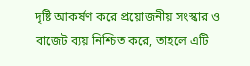দৃষ্টি আকর্ষণ করে প্রয়োজনীয় সংস্কার ও বাজেট ব্যয় নিশ্চিত করে, তাহলে এটি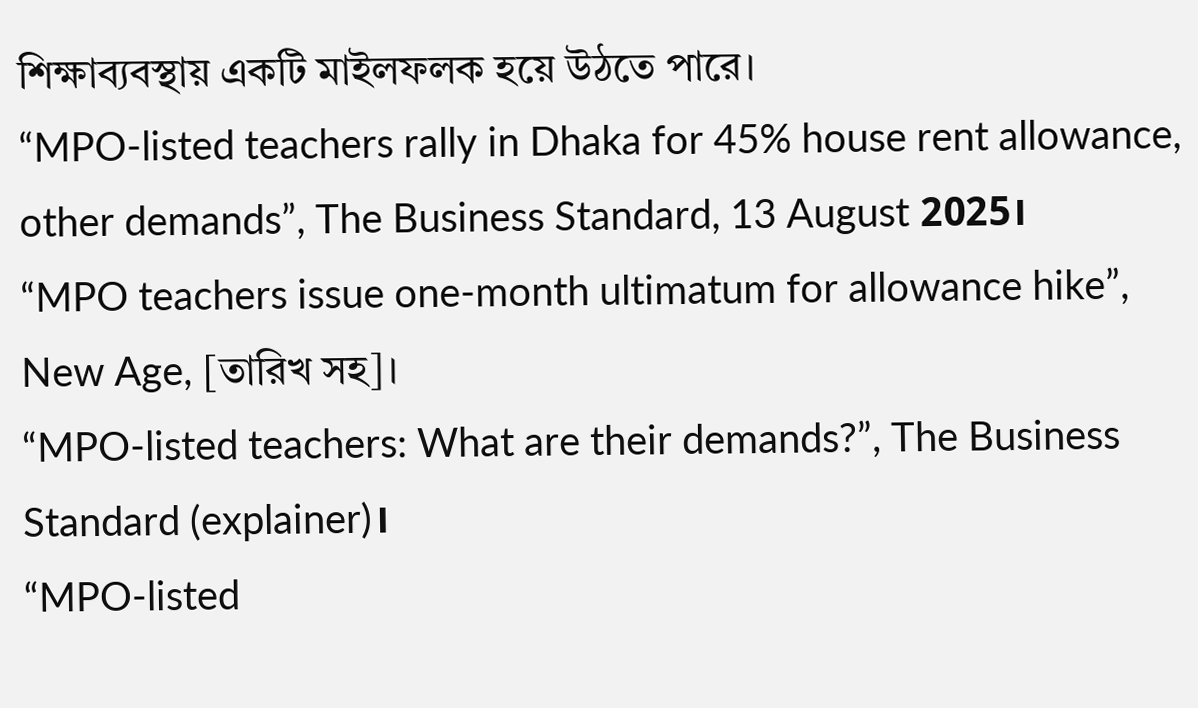শিক্ষাব্যবস্থায় একটি মাইলফলক হয়ে উঠতে পারে।
“MPO-listed teachers rally in Dhaka for 45% house rent allowance, other demands”, The Business Standard, 13 August 2025।
“MPO teachers issue one-month ultimatum for allowance hike”, New Age, [তারিখ সহ]।
“MPO-listed teachers: What are their demands?”, The Business Standard (explainer)।
“MPO-listed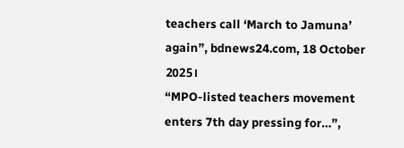teachers call ‘March to Jamuna’ again”, bdnews24.com, 18 October 2025।
“MPO-listed teachers movement enters 7th day pressing for…”,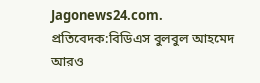Jagonews24.com.
প্রতিবেদক:বিডিএস বুলবুল আহমেদ
আরও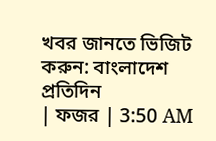খবর জানতে ভিজিট করুন: বাংলাদেশ প্রতিদিন
| ফজর | 3:50 AM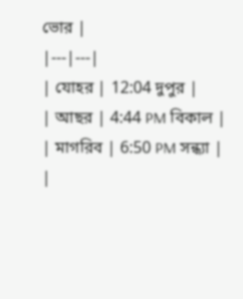ভোর |
|---|---|
| যোহর | 12:04 দুপুর |
| আছর | 4:44 PM বিকাল |
| মাগরিব | 6:50 PM সন্ধ্যা |
|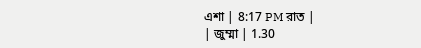এশা | 8:17 PM রাত |
| জুম্মা | 1.30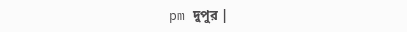pm দুপুর |